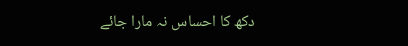دکھ کا احساس نہ مارا جائے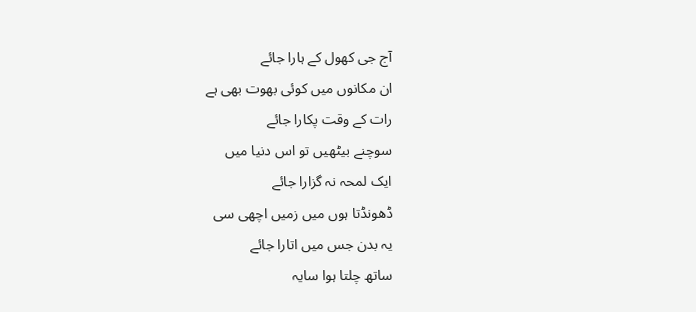آج جی کھول کے ہارا جائے
ان مکانوں میں کوئی بھوت بھی ہے
رات کے وقت پکارا جائے
سوچنے بیٹھیں تو اس دنیا میں
ایک لمحہ نہ گزارا جائے
ڈھونڈتا ہوں میں زمیں اچھی سی
یہ بدن جس میں اتارا جائے
ساتھ چلتا ہوا سایہ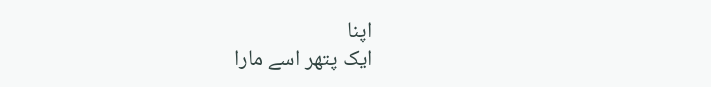اپنا
ایک پتھر اسے مارا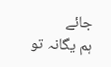جائے
ہم یگانہ تو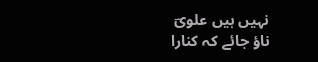نہیں ہیں علویؔ
ناؤ جائے کہ کنارا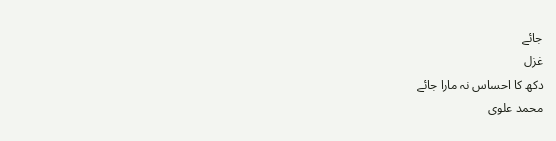جائے
غزل
دکھ کا احساس نہ مارا جائے
محمد علوی